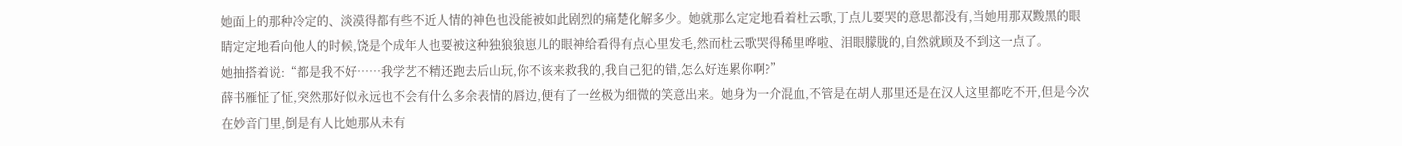她面上的那种冷定的、淡漠得都有些不近人情的神色也没能被如此剧烈的痛楚化解多少。她就那么定定地看着杜云歌,丁点儿要哭的意思都没有,当她用那双黢黑的眼睛定定地看向他人的时候,饶是个成年人也要被这种独狼狼崽儿的眼神给看得有点心里发毛,然而杜云歌哭得稀里哗啦、泪眼朦胧的,自然就顾及不到这一点了。
她抽搭着说:“都是我不好……我学艺不精还跑去后山玩,你不该来救我的,我自己犯的错,怎么好连累你啊?”
薛书雁怔了怔,突然那好似永远也不会有什么多余表情的唇边,便有了一丝极为细微的笑意出来。她身为一介混血,不管是在胡人那里还是在汉人这里都吃不开,但是今次在妙音门里,倒是有人比她那从未有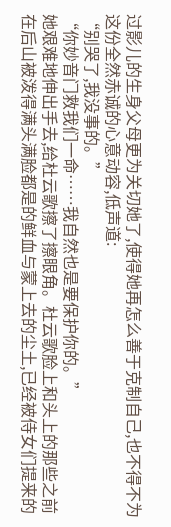过影儿的生身父母更为关切她了,使得她再怎么善于克制自己,也不得不为这份全然赤诚的心意动容,低声道:
“别哭了,我没事的。”
“你妙音门救我们一命……我自然也是要保护你的。”
她艰难地伸出手去,给杜云歌擦了擦眼角。杜云歌脸上和头上的那些之前在后山被泼得满头满脸都是的鲜血与蒙上去的尘土,已经被侍女们提来的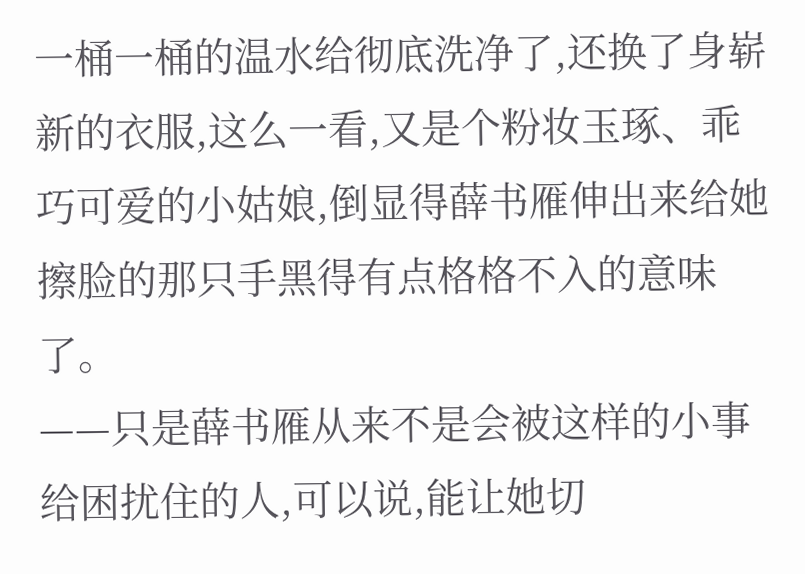一桶一桶的温水给彻底洗净了,还换了身崭新的衣服,这么一看,又是个粉妆玉琢、乖巧可爱的小姑娘,倒显得薛书雁伸出来给她擦脸的那只手黑得有点格格不入的意味了。
——只是薛书雁从来不是会被这样的小事给困扰住的人,可以说,能让她切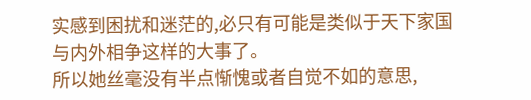实感到困扰和迷茫的,必只有可能是类似于天下家国与内外相争这样的大事了。
所以她丝毫没有半点惭愧或者自觉不如的意思,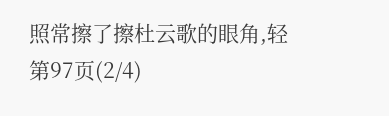照常擦了擦杜云歌的眼角,轻
第97页(2/4)